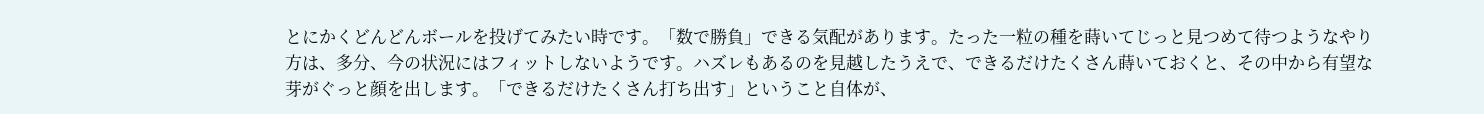とにかくどんどんボールを投げてみたい時です。「数で勝負」できる気配があります。たった一粒の種を蒔いてじっと見つめて待つようなやり方は、多分、今の状況にはフィットしないようです。ハズレもあるのを見越したうえで、できるだけたくさん蒔いておくと、その中から有望な芽がぐっと顔を出します。「できるだけたくさん打ち出す」ということ自体が、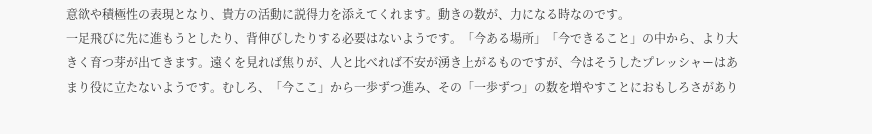意欲や積極性の表現となり、貴方の活動に説得力を添えてくれます。動きの数が、力になる時なのです。
一足飛びに先に進もうとしたり、背伸びしたりする必要はないようです。「今ある場所」「今できること」の中から、より大きく育つ芽が出てきます。遠くを見れば焦りが、人と比べれば不安が湧き上がるものですが、今はそうしたプレッシャーはあまり役に立たないようです。むしろ、「今ここ」から一歩ずつ進み、その「一歩ずつ」の数を増やすことにおもしろさがあり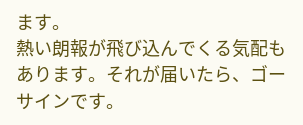ます。
熱い朗報が飛び込んでくる気配もあります。それが届いたら、ゴーサインです。